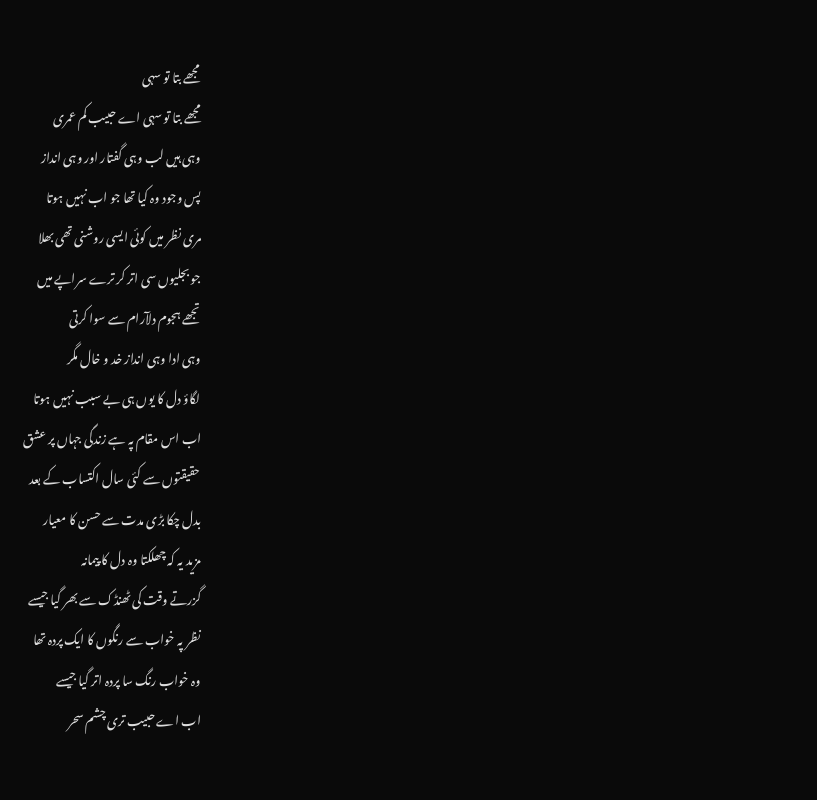مجھے بتا تو سہی
مجھے بتا تو سہی اے حبیب کم عمری
وہی ہیں لب وہی گفتار اور وہی انداز
پس وجود وہ کیا تھا جو اب نہیں ہوتا
مری نظر میں کوئی ایسی روشنی تھی بھلا
جو بجلیوں سی اتر کر ترے سراپے میں
تجھے ہجوم دلآرام سے سوا کرتی
وہی ادا وہی انداز خد و خال مگر
لگاؤ دل کا یوں ہی بے سبب نہیں ہوتا
اب اس مقام پہ ہے زندگی جہاں پر عشق
حقیقتوں سے کئی سال اکتساب کے بعد
بدل چکا بڑی مدت سے حسن کا معیار
مزید یہ کہ چھلکتا وہ دل کا پیمانہ
گزرتے وقت کی ٹھنڈک سے بھر گیا جیسے
نظر پہ خواب سے رنگوں کا ایک پردہ تھا
وہ خواب رنگ سا پردہ اتر گیا جیسے
اب اے حبیب تری چشم سحر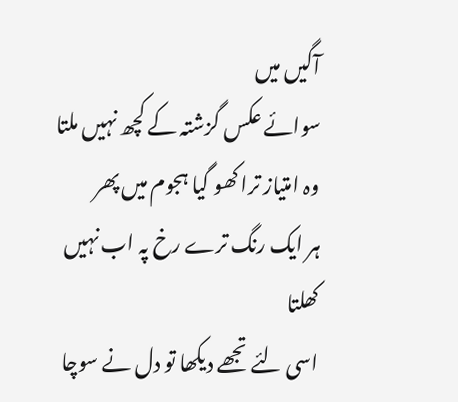آگیں میں
سوائے عکس گزشتہ کے کچھ نہیں ملتا
وہ امتیاز ترا کھو گیا ہجوم میں پھر
ہر ایک رنگ ترے رخ پہ اب نہیں کھلتا
اسی لئے تجھے دیکھا تو دل نے سوچا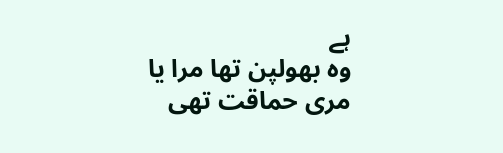ہے
وہ بھولپن تھا مرا یا مری حماقت تھی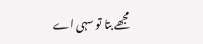مجھے بتا تو سہی اے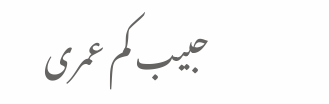حبیب کم عمری